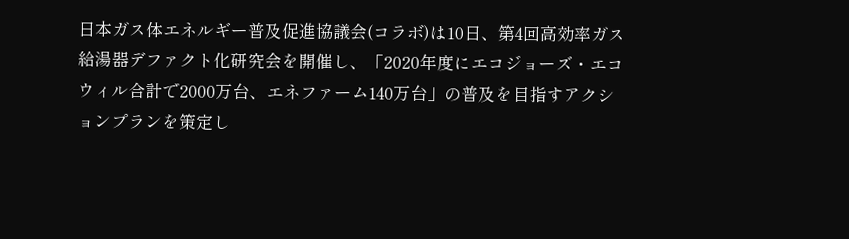日本ガス体エネルギー普及促進協議会(コラボ)は10日、第4回高効率ガス給湯器デファクト化研究会を開催し、「2020年度にエコジョーズ・エコウィル合計で2000万台、エネファーム140万台」の普及を目指すアクションプランを策定し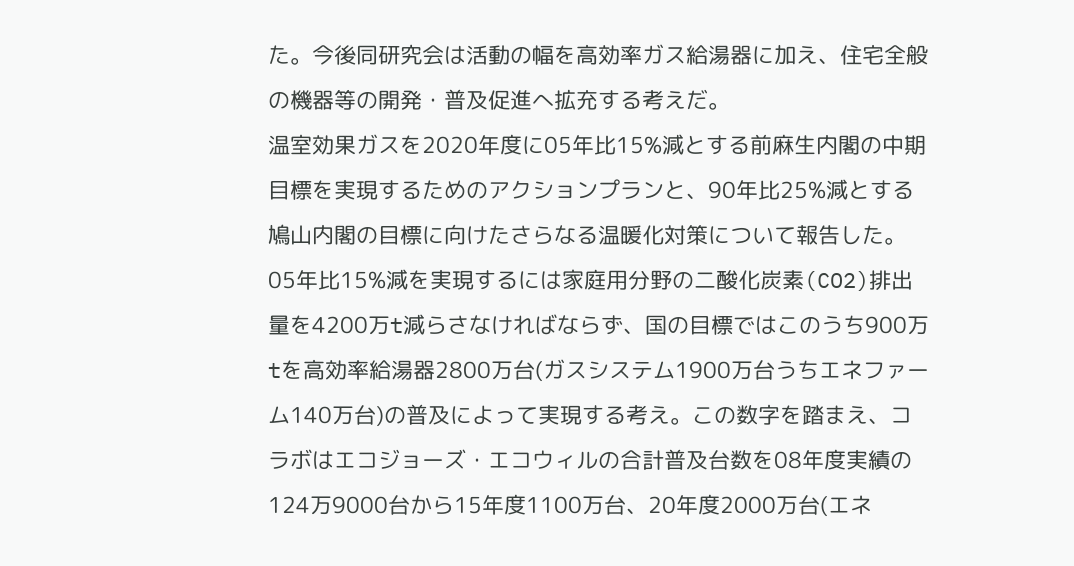た。今後同研究会は活動の幅を高効率ガス給湯器に加え、住宅全般の機器等の開発・普及促進へ拡充する考えだ。
温室効果ガスを2020年度に05年比15%減とする前麻生内閣の中期目標を実現するためのアクションプランと、90年比25%減とする鳩山内閣の目標に向けたさらなる温暖化対策について報告した。05年比15%減を実現するには家庭用分野の二酸化炭素(CO2)排出量を4200万t減らさなければならず、国の目標ではこのうち900万tを高効率給湯器2800万台(ガスシステム1900万台うちエネファーム140万台)の普及によって実現する考え。この数字を踏まえ、コラボはエコジョーズ・エコウィルの合計普及台数を08年度実績の124万9000台から15年度1100万台、20年度2000万台(エネ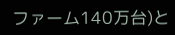ファーム140万台)と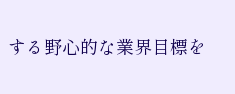する野心的な業界目標を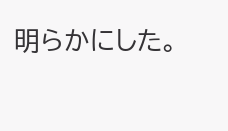明らかにした。